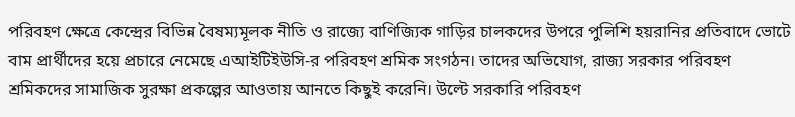পরিবহণ ক্ষেত্রে কেন্দ্রের বিভিন্ন বৈষম্যমূলক নীতি ও রাজ্যে বাণিজ্যিক গাড়ির চালকদের উপরে পুলিশি হয়রানির প্রতিবাদে ভোটে বাম প্রার্থীদের হয়ে প্রচারে নেমেছে এআইটিইউসি-র পরিবহণ শ্রমিক সংগঠন। তাদের অভিযোগ, রাজ্য সরকার পরিবহণ শ্রমিকদের সামাজিক সুরক্ষা প্রকল্পের আওতায় আনতে কিছুই করেনি। উল্টে সরকারি পরিবহণ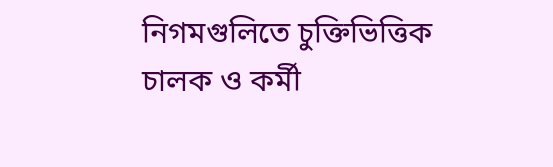নিগমগুলিতে চুক্তিভিত্তিক চালক ও কর্মী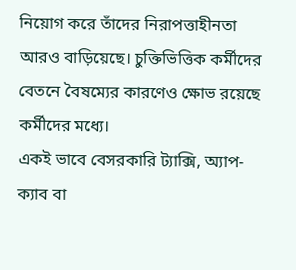নিয়োগ করে তাঁদের নিরাপত্তাহীনতা আরও বাড়িয়েছে। চুক্তিভিত্তিক কর্মীদের বেতনে বৈষম্যের কারণেও ক্ষোভ রয়েছে কর্মীদের মধ্যে।
একই ভাবে বেসরকারি ট্যাক্সি, অ্যাপ-ক্যাব বা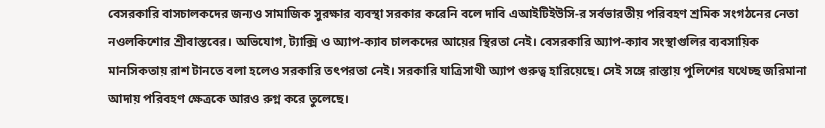বেসরকারি বাসচালকদের জন্যও সামাজিক সুরক্ষার ব্যবস্থা সরকার করেনি বলে দাবি এআইটিইউসি-র সর্বভারতীয় পরিবহণ শ্রমিক সংগঠনের নেতা নওলকিশোর শ্রীবাস্তবের। অভিযোগ, ট্যাক্সি ও অ্যাপ-ক্যাব চালকদের আয়ের স্থিরতা নেই। বেসরকারি অ্যাপ-ক্যাব সংস্থাগুলির ব্যবসায়িক মানসিকতায় রাশ টানতে বলা হলেও সরকারি তৎপরতা নেই। সরকারি যাত্রিসাথী অ্যাপ গুরুত্ব হারিয়েছে। সেই সঙ্গে রাস্তায় পুলিশের যথেচ্ছ জরিমানা আদায় পরিবহণ ক্ষেত্রকে আরও রুগ্ন করে তুলেছে।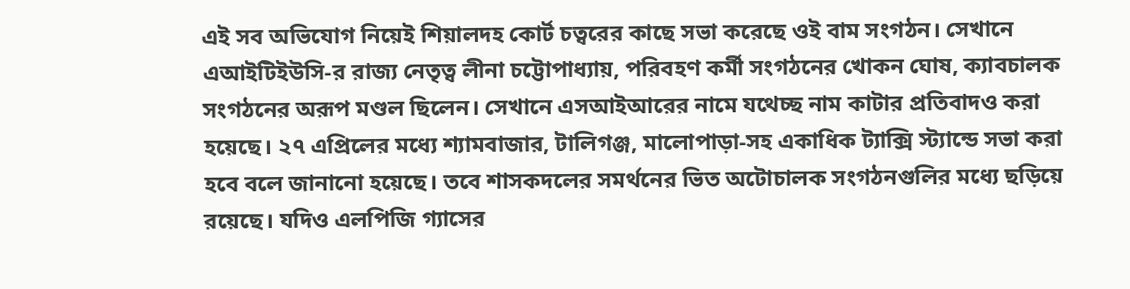এই সব অভিযোগ নিয়েই শিয়ালদহ কোর্ট চত্বরের কাছে সভা করেছে ওই বাম সংগঠন। সেখানে এআইটিইউসি-র রাজ্য নেতৃত্ব লীনা চট্টোপাধ্যায়, পরিবহণ কর্মী সংগঠনের খোকন ঘোষ, ক্যাবচালক সংগঠনের অরূপ মণ্ডল ছিলেন। সেখানে এসআইআরের নামে যথেচ্ছ নাম কাটার প্রতিবাদও করা হয়েছে। ২৭ এপ্রিলের মধ্যে শ্যামবাজার, টালিগঞ্জ, মালোপাড়া-সহ একাধিক ট্যাক্সি স্ট্যান্ডে সভা করা হবে বলে জানানো হয়েছে। তবে শাসকদলের সমর্থনের ভিত অটোচালক সংগঠনগুলির মধ্যে ছড়িয়ে রয়েছে। যদিও এলপিজি গ্যাসের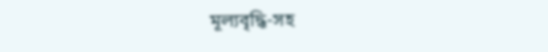মূল্যবৃদ্ধি-সহ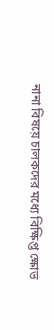নানা বিষয়ে চালকদের মধ্যে বিক্ষিপ্ত ক্ষোভ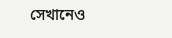সেখানেও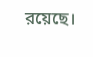রয়েছে।